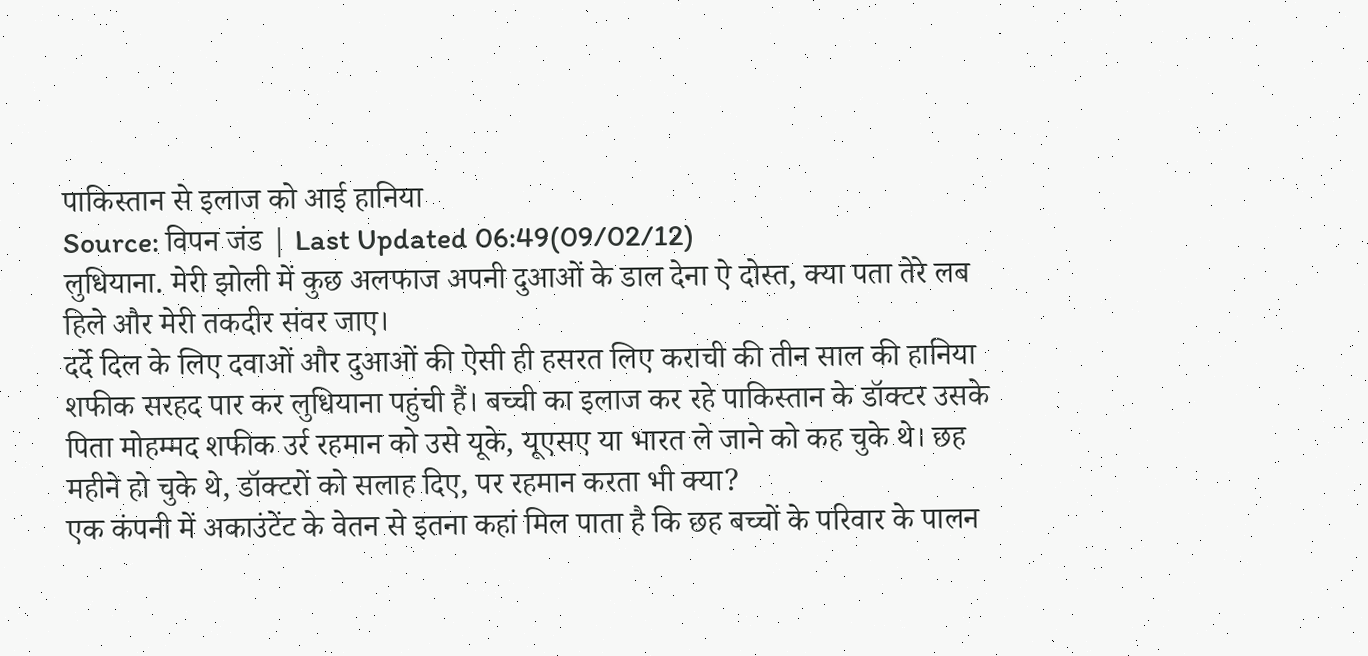पाकिस्तान से इलाज को आई हानिया
Source: विपन जंड | Last Updated 06:49(09/02/12)
लुधियाना. मेरी झोली में कुछ अलफाज अपनी दुआओं के डाल देना ऐ दोस्त, क्या पता तेरे लब हिले और मेरी तकदीर संवर जाए।
दर्दे दिल के लिए दवाओं और दुआओं की ऐसी ही हसरत लिए कराची की तीन साल की हानिया शफीक सरहद पार कर लुधियाना पहुंची हैं। बच्ची का इलाज कर रहे पाकिस्तान के डॉक्टर उसके पिता मोहम्मद शफीक उर्र रहमान को उसे यूके, यूएसए या भारत ले जाने को कह चुके थे। छह महीने हो चुके थे, डॉक्टरों को सलाह दिए, पर रहमान करता भी क्या?
एक कंपनी में अकाउंटेंट के वेतन से इतना कहां मिल पाता है कि छह बच्चों के परिवार के पालन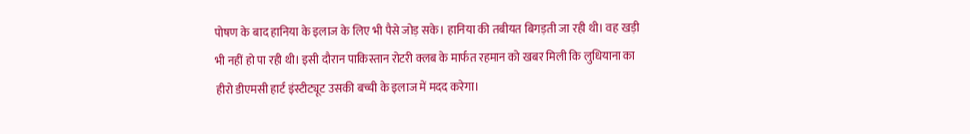पोषण के बाद हानिया के इलाज के लिए भी पैसे जोड़ सके। हानिया की तबीयत बिगड़ती जा रही थी। वह खड़ी भी नहीं हो पा रही थी। इसी दौरान पाकिस्तान रोटरी क्लब के मार्फत रहमान को खबर मिली कि लुधियाना का हीरो डीएमसी हार्ट इंस्टीट्यूट उसकी बच्ची के इलाज में मदद करेगा।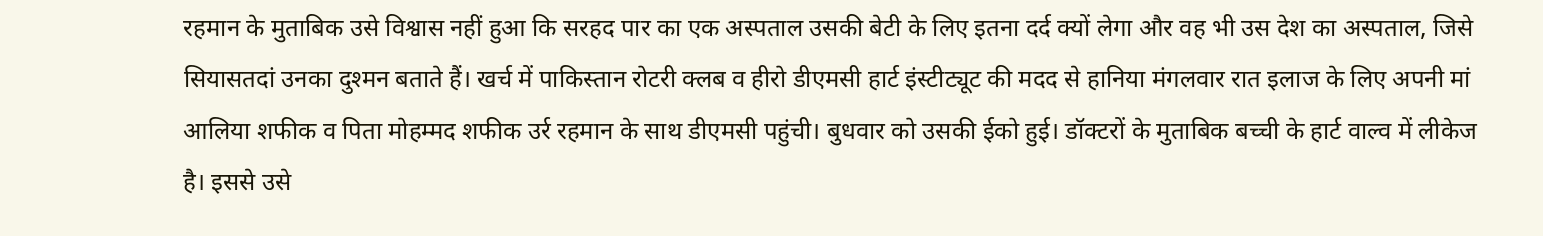रहमान के मुताबिक उसे विश्वास नहीं हुआ कि सरहद पार का एक अस्पताल उसकी बेटी के लिए इतना दर्द क्यों लेगा और वह भी उस देश का अस्पताल, जिसे सियासतदां उनका दुश्मन बताते हैं। खर्च में पाकिस्तान रोटरी क्लब व हीरो डीएमसी हार्ट इंस्टीट्यूट की मदद से हानिया मंगलवार रात इलाज के लिए अपनी मां आलिया शफीक व पिता मोहम्मद शफीक उर्र रहमान के साथ डीएमसी पहुंची। बुधवार को उसकी ईको हुई। डॉक्टरों के मुताबिक बच्ची के हार्ट वाल्व में लीकेज है। इससे उसे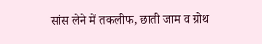सांस लेने में तकलीफ, छाती जाम व ग्रोथ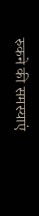रुकने की समस्याएं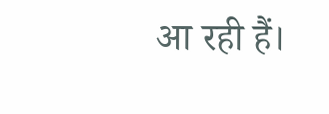आ रही हैं।